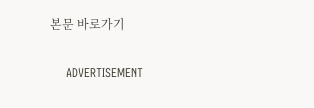본문 바로가기

    ADVERTISEMENT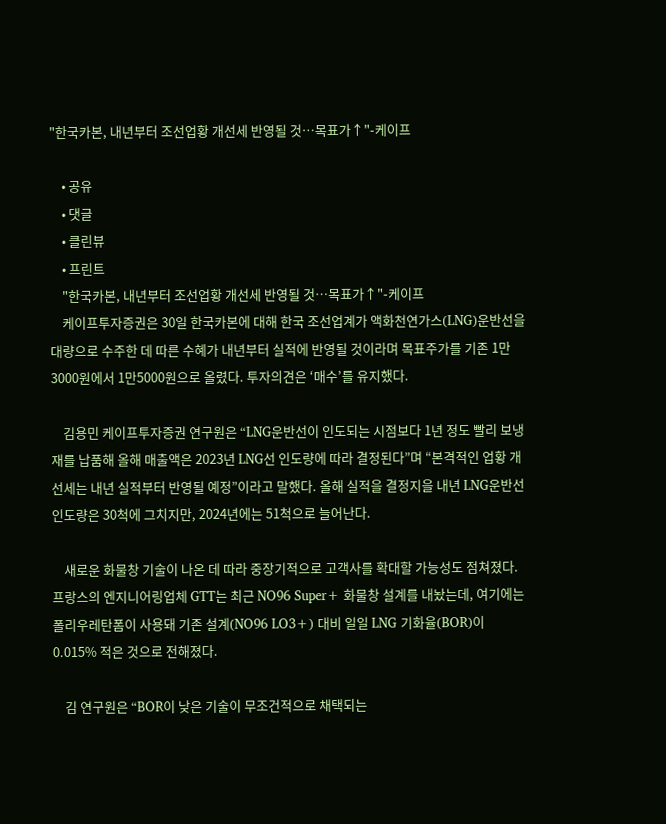"한국카본, 내년부터 조선업황 개선세 반영될 것…목표가↑"-케이프

    • 공유
    • 댓글
    • 클린뷰
    • 프린트
    "한국카본, 내년부터 조선업황 개선세 반영될 것…목표가↑"-케이프
    케이프투자증권은 30일 한국카본에 대해 한국 조선업계가 액화천연가스(LNG)운반선을 대량으로 수주한 데 따른 수혜가 내년부터 실적에 반영될 것이라며 목표주가를 기존 1만3000원에서 1만5000원으로 올렸다. 투자의견은 ‘매수’를 유지했다.

    김용민 케이프투자증권 연구원은 “LNG운반선이 인도되는 시점보다 1년 정도 빨리 보냉재를 납품해 올해 매출액은 2023년 LNG선 인도량에 따라 결정된다”며 “본격적인 업황 개선세는 내년 실적부터 반영될 예정”이라고 말했다. 올해 실적을 결정지을 내년 LNG운반선 인도량은 30척에 그치지만, 2024년에는 51척으로 늘어난다.

    새로운 화물창 기술이 나온 데 따라 중장기적으로 고객사를 확대할 가능성도 점쳐졌다. 프랑스의 엔지니어링업체 GTT는 최근 NO96 Super+ 화물창 설계를 내놨는데, 여기에는 폴리우레탄폼이 사용돼 기존 설계(NO96 LO3+) 대비 일일 LNG 기화율(BOR)이 0.015% 적은 것으로 전해졌다.

    김 연구원은 “BOR이 낮은 기술이 무조건적으로 채택되는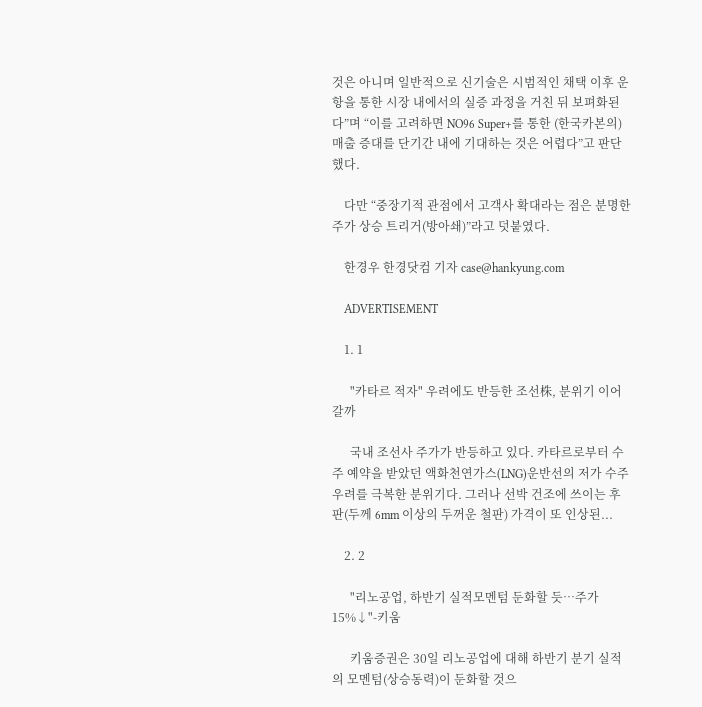것은 아니며 일반적으로 신기술은 시범적인 채택 이후 운항을 통한 시장 내에서의 실증 과정을 거친 뒤 보펴화된다”며 “이를 고려하면 NO96 Super+를 통한 (한국카본의) 매출 증대를 단기간 내에 기대하는 것은 어렵다”고 판단했다.

    다만 “중장기적 관점에서 고객사 확대라는 점은 분명한 주가 상승 트리거(방아쇄)”라고 덧붙였다.

    한경우 한경닷컴 기자 case@hankyung.com

    ADVERTISEMENT

    1. 1

      "카타르 적자" 우려에도 반등한 조선株, 분위기 이어갈까

      국내 조선사 주가가 반등하고 있다. 카타르로부터 수주 예약을 받았던 액화천연가스(LNG)운반선의 저가 수주 우려를 극복한 분위기다. 그러나 선박 건조에 쓰이는 후판(두께 6mm 이상의 두꺼운 철판) 가격이 또 인상된...

    2. 2

      "리노공업, 하반기 실적모멘텀 둔화할 듯…주가 15%↓"-키움

      키움증권은 30일 리노공업에 대해 하반기 분기 실적의 모멘텀(상승동력)이 둔화할 것으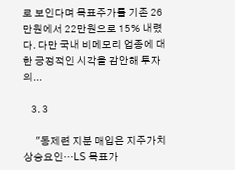로 보인다며 목표주가를 기존 26만원에서 22만원으로 15% 내렸다. 다만 국내 비메모리 업종에 대한 긍정적인 시각을 감안해 투자의...

    3. 3

      "동제련 지분 매입은 지주가치 상승요인…LS 목표가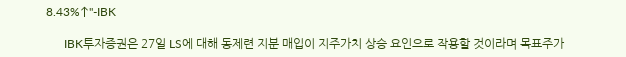8.43%↑"-IBK

      IBK투자증권은 27일 LS에 대해 동제련 지분 매입이 지주가치 상승 요인으로 작용할 것이라며 목표주가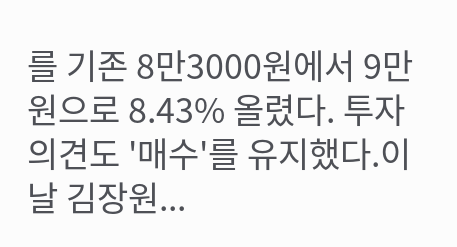를 기존 8만3000원에서 9만원으로 8.43% 올렸다. 투자의견도 '매수'를 유지했다.이날 김장원...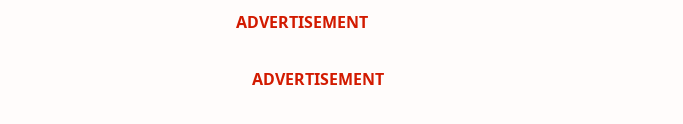ADVERTISEMENT

    ADVERTISEMENT